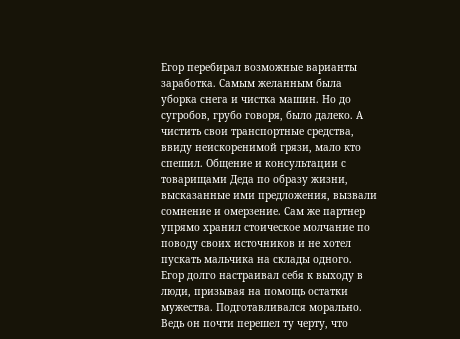Егор перебирал возможные варианты заработка. Самым желанным была уборка снега и чистка машин. Но до сугробов, грубо говоря, было далеко. А чистить свои транспортные средства, ввиду неискоренимой грязи, мало кто спешил. Общение и консультации с товарищами Деда по образу жизни, высказанные ими предложения, вызвали сомнение и омерзение. Сам же партнер упрямо хранил стоическое молчание по поводу своих источников и не хотел пускать мальчика на склады одного.
Егор долго настраивал себя к выходу в люди, призывая на помощь остатки мужества. Подготавливался морально. Ведь он почти перешел ту черту, что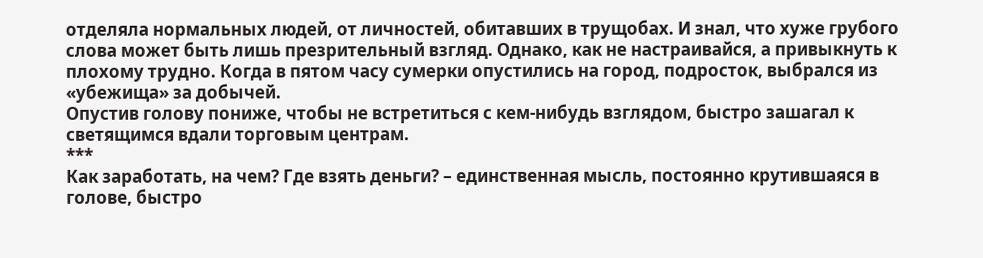отделяла нормальных людей, от личностей, обитавших в трущобах. И знал, что хуже грубого слова может быть лишь презрительный взгляд. Однако, как не настраивайся, а привыкнуть к плохому трудно. Когда в пятом часу сумерки опустились на город, подросток, выбрался из «убежища» за добычей.
Опустив голову пониже, чтобы не встретиться с кем-нибудь взглядом, быстро зашагал к светящимся вдали торговым центрам.
***
Как заработать, на чем? Где взять деньги? – единственная мысль, постоянно крутившаяся в голове, быстро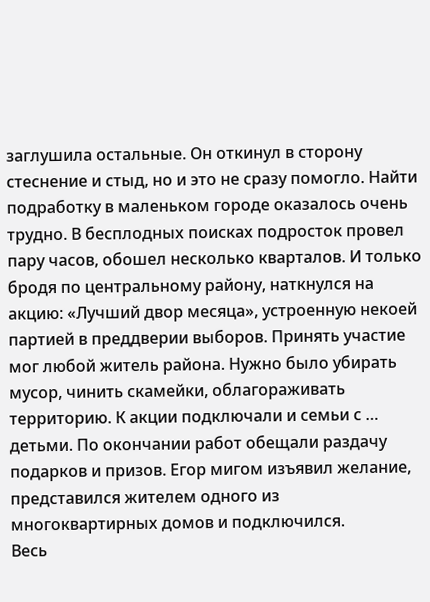заглушила остальные. Он откинул в сторону стеснение и стыд, но и это не сразу помогло. Найти подработку в маленьком городе оказалось очень трудно. В бесплодных поисках подросток провел пару часов, обошел несколько кварталов. И только бродя по центральному району, наткнулся на акцию: «Лучший двор месяца», устроенную некоей партией в преддверии выборов. Принять участие мог любой житель района. Нужно было убирать мусор, чинить скамейки, облагораживать территорию. К акции подключали и семьи с … детьми. По окончании работ обещали раздачу подарков и призов. Егор мигом изъявил желание, представился жителем одного из многоквартирных домов и подключился.
Весь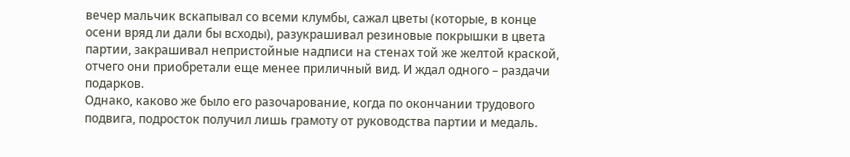вечер мальчик вскапывал со всеми клумбы, сажал цветы (которые, в конце осени вряд ли дали бы всходы), разукрашивал резиновые покрышки в цвета партии, закрашивал непристойные надписи на стенах той же желтой краской, отчего они приобретали еще менее приличный вид. И ждал одного – раздачи подарков.
Однако, каково же было его разочарование, когда по окончании трудового подвига, подросток получил лишь грамоту от руководства партии и медаль.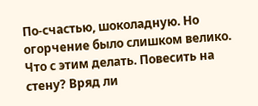По-счастью, шоколадную. Но огорчение было слишком велико. Что с этим делать. Повесить на стену? Вряд ли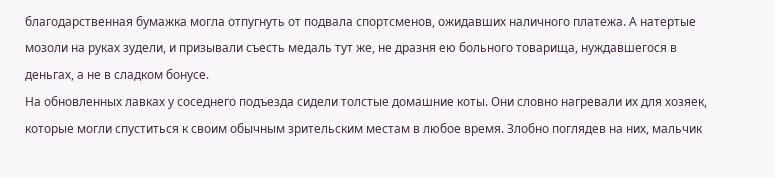благодарственная бумажка могла отпугнуть от подвала спортсменов, ожидавших наличного платежа. А натертые мозоли на руках зудели, и призывали съесть медаль тут же, не дразня ею больного товарища, нуждавшегося в деньгах, а не в сладком бонусе.
На обновленных лавках у соседнего подъезда сидели толстые домашние коты. Они словно нагревали их для хозяек, которые могли спуститься к своим обычным зрительским местам в любое время. Злобно поглядев на них, мальчик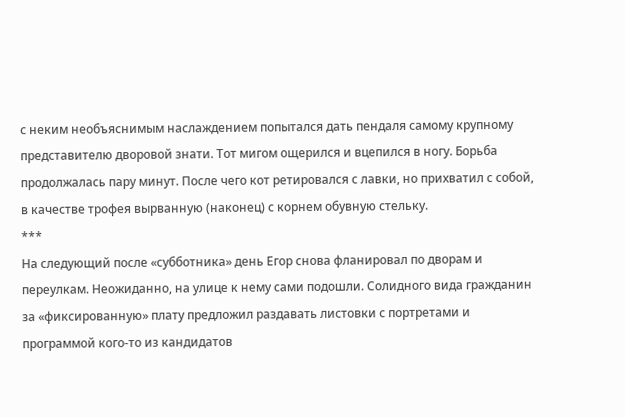с неким необъяснимым наслаждением попытался дать пендаля самому крупному представителю дворовой знати. Тот мигом ощерился и вцепился в ногу. Борьба продолжалась пару минут. После чего кот ретировался с лавки, но прихватил с собой, в качестве трофея вырванную (наконец) с корнем обувную стельку.
***
На следующий после «субботника» день Егор снова фланировал по дворам и переулкам. Неожиданно, на улице к нему сами подошли. Солидного вида гражданин за «фиксированную» плату предложил раздавать листовки с портретами и программой кого-то из кандидатов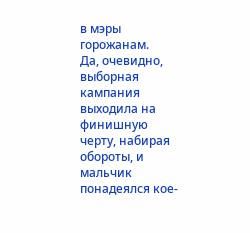в мэры горожанам.
Да, очевидно, выборная кампания выходила на финишную черту, набирая обороты, и мальчик понадеялся кое-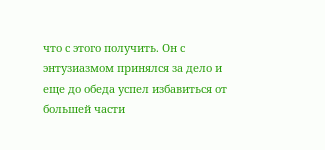что с этого получить. Он с энтузиазмом принялся за дело и еще до обеда успел избавиться от большей части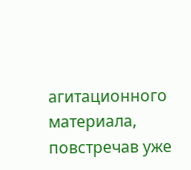агитационного материала, повстречав уже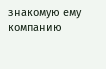знакомую ему компанию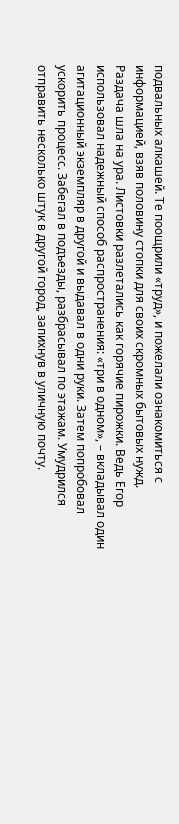подвальных алкашей. Те поощрили «труд», и пожелали ознакомиться с информацией, взяв половину стопки для своих скромных бытовых нужд.
Раздача шла на ура. Листовки разлетались как горячие пирожки. Ведь Егор использовал надежный способ распространения: «три в одном», – вкладывал один агитационный экземпляр в другой и выдавал в одни руки. Затем попробовал ускорить процесс. Забегал в подъезды, разбрасывал по этажам. Умудрился отправить несколько штук в другой город, запихнув в уличную почту.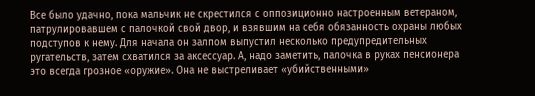Все было удачно, пока мальчик не скрестился с оппозиционно настроенным ветераном, патрулировавшем с палочкой свой двор, и взявшим на себя обязанность охраны любых подступов к нему. Для начала он залпом выпустил несколько предупредительных ругательств, затем схватился за аксессуар. А, надо заметить, палочка в руках пенсионера это всегда грозное «оружие». Она не выстреливает «убийственными»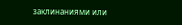заклинаниями или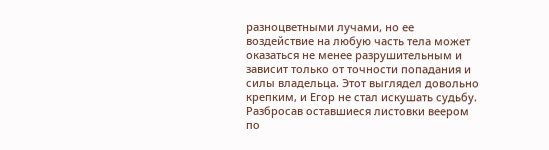разноцветными лучами, но ее воздействие на любую часть тела может оказаться не менее разрушительным и зависит только от точности попадания и силы владельца. Этот выглядел довольно крепким, и Егор не стал искушать судьбу. Разбросав оставшиеся листовки веером по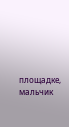площадке, мальчик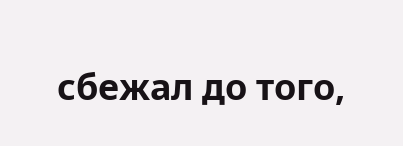сбежал до того,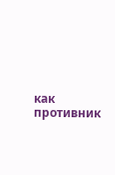как противник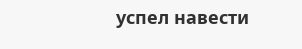успел навести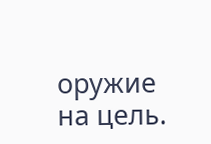оружие на цель.